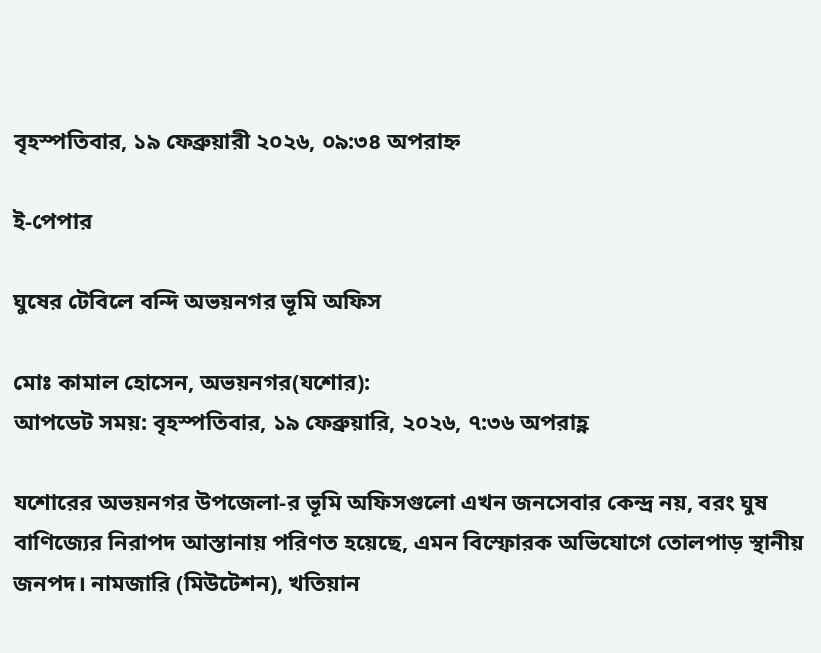বৃহস্পতিবার, ১৯ ফেব্রুয়ারী ২০২৬, ০৯:৩৪ অপরাহ্ন

ই-পেপার

ঘুষের টেবিলে বন্দি অভয়নগর ভূমি অফিস

মোঃ কামাল হোসেন, অভয়নগর(যশোর):
আপডেট সময়: বৃহস্পতিবার, ১৯ ফেব্রুয়ারি, ২০২৬, ৭:৩৬ অপরাহ্ণ

যশোরের অভয়নগর উপজেলা-র ভূমি অফিসগুলো এখন জনসেবার কেন্দ্র নয়, বরং ঘুষ বাণিজ্যের নিরাপদ আস্তানায় পরিণত হয়েছে, এমন বিস্ফোরক অভিযোগে তোলপাড় স্থানীয় জনপদ। নামজারি (মিউটেশন), খতিয়ান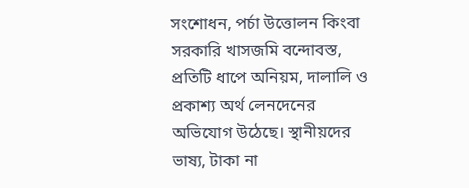সংশোধন, পর্চা উত্তোলন কিংবা সরকারি খাসজমি বন্দোবস্ত, প্রতিটি ধাপে অনিয়ম, দালালি ও প্রকাশ্য অর্থ লেনদেনের অভিযোগ উঠেছে। স্থানীয়দের ভাষ্য, টাকা না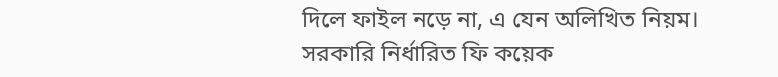দিলে ফাইল নড়ে না, এ যেন অলিখিত নিয়ম।
সরকারি নির্ধারিত ফি কয়েক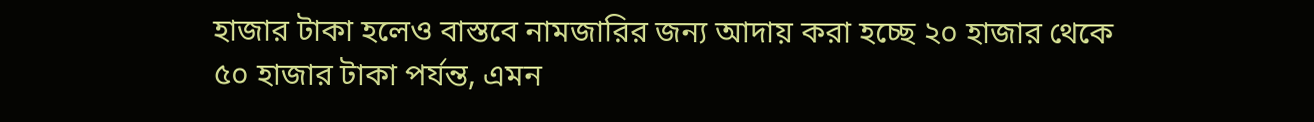হাজার টাকা হলেও বাস্তবে নামজারির জন্য আদায় করা হচ্ছে ২০ হাজার থেকে ৫০ হাজার টাকা পর্যন্ত, এমন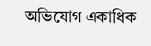অভিযোগ একাধিক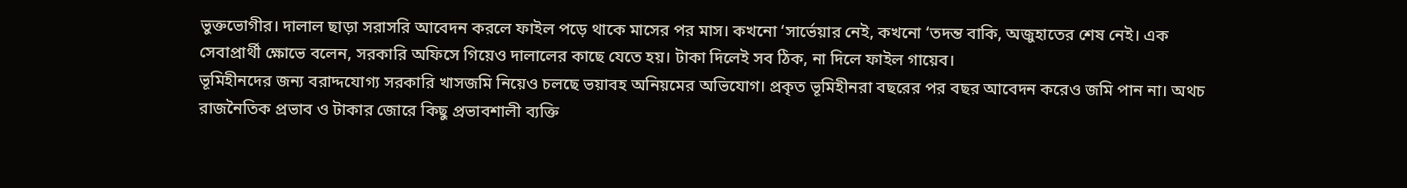ভুক্তভোগীর। দালাল ছাড়া সরাসরি আবেদন করলে ফাইল পড়ে থাকে মাসের পর মাস। কখনো ‘সার্ভেয়ার নেই, কখনো ‘তদন্ত বাকি, অজুহাতের শেষ নেই। এক সেবাপ্রার্থী ক্ষোভে বলেন, সরকারি অফিসে গিয়েও দালালের কাছে যেতে হয়। টাকা দিলেই সব ঠিক, না দিলে ফাইল গায়েব।
ভূমিহীনদের জন্য বরাদ্দযোগ্য সরকারি খাসজমি নিয়েও চলছে ভয়াবহ অনিয়মের অভিযোগ। প্রকৃত ভূমিহীনরা বছরের পর বছর আবেদন করেও জমি পান না। অথচ রাজনৈতিক প্রভাব ও টাকার জোরে কিছু প্রভাবশালী ব্যক্তি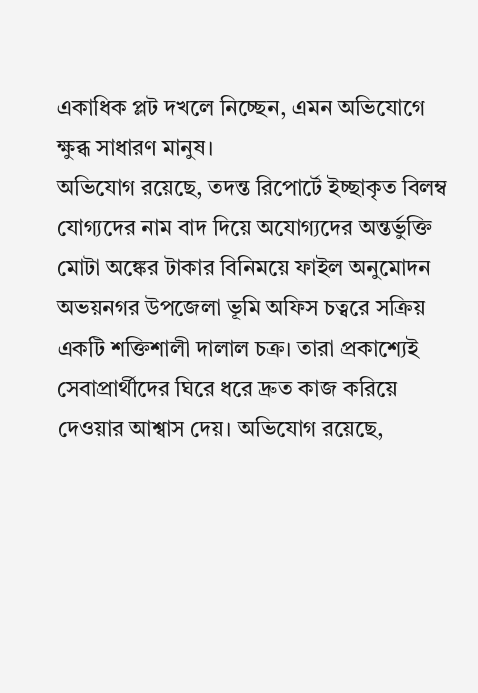একাধিক প্লট দখলে নিচ্ছেন, এমন অভিযোগে ক্ষুব্ধ সাধারণ মানুষ।
অভিযোগ রয়েছে, তদন্ত রিপোর্টে ইচ্ছাকৃত বিলম্ব যোগ্যদের নাম বাদ দিয়ে অযোগ্যদের অন্তর্ভুক্তি মোটা অঙ্কের টাকার বিনিময়ে ফাইল অনুমোদন অভয়নগর উপজেলা ভূমি অফিস চত্বরে সক্রিয় একটি শক্তিশালী দালাল চক্র। তারা প্রকাশ্যেই সেবাপ্রার্থীদের ঘিরে ধরে দ্রুত কাজ করিয়ে দেওয়ার আশ্বাস দেয়। অভিযোগ রয়েছে,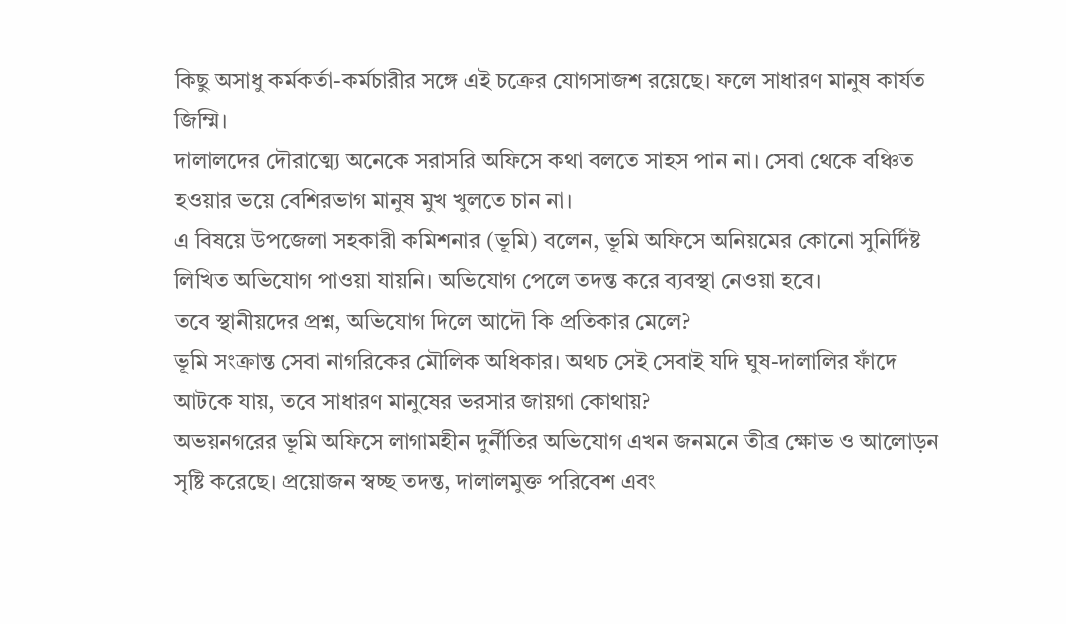কিছু অসাধু কর্মকর্তা-কর্মচারীর সঙ্গে এই চক্রের যোগসাজশ রয়েছে। ফলে সাধারণ মানুষ কার্যত জিম্মি।
দালালদের দৌরাত্ম্যে অনেকে সরাসরি অফিসে কথা বলতে সাহস পান না। সেবা থেকে বঞ্চিত হওয়ার ভয়ে বেশিরভাগ মানুষ মুখ খুলতে চান না।
এ বিষয়ে উপজেলা সহকারী কমিশনার (ভূমি) বলেন, ভূমি অফিসে অনিয়মের কোনো সুনির্দিষ্ট লিখিত অভিযোগ পাওয়া যায়নি। অভিযোগ পেলে তদন্ত করে ব্যবস্থা নেওয়া হবে।
তবে স্থানীয়দের প্রশ্ন, অভিযোগ দিলে আদৌ কি প্রতিকার মেলে?
ভূমি সংক্রান্ত সেবা নাগরিকের মৌলিক অধিকার। অথচ সেই সেবাই যদি ঘুষ-দালালির ফাঁদে আটকে যায়, তবে সাধারণ মানুষের ভরসার জায়গা কোথায়?
অভয়নগরের ভূমি অফিসে লাগামহীন দুর্নীতির অভিযোগ এখন জনমনে তীব্র ক্ষোভ ও আলোড়ন সৃষ্টি করেছে। প্রয়োজন স্বচ্ছ তদন্ত, দালালমুক্ত পরিবেশ এবং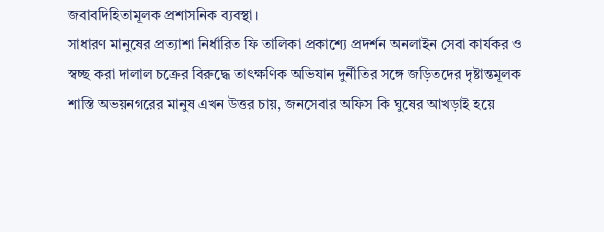জবাবদিহিতামূলক প্রশাসনিক ব্যবস্থা।
সাধারণ মানুষের প্রত্যাশা নির্ধারিত ফি তালিকা প্রকাশ্যে প্রদর্শন অনলাইন সেবা কার্যকর ও স্বচ্ছ করা দালাল চক্রের বিরুদ্ধে তাৎক্ষণিক অভিযান দুর্নীতির সঙ্গে জড়িতদের দৃষ্টান্তমূলক শাস্তি অভয়নগরের মানুষ এখন উত্তর চায়, জনসেবার অফিস কি ঘুষের আখড়াই হয়ে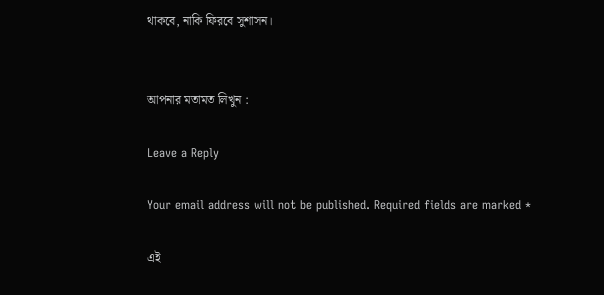থাকবে, নাকি ফিরবে সুশাসন।


আপনার মতামত লিখুন :

Leave a Reply

Your email address will not be published. Required fields are marked *

এই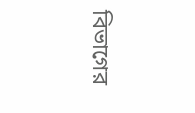বিভাগের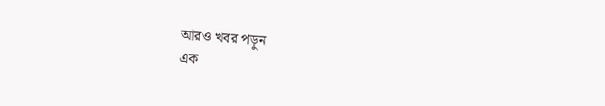আরও খবর পড়ুন
এক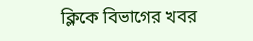ক্লিকে বিভাগের খবর